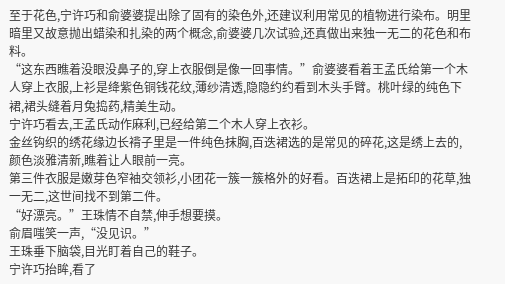至于花色,宁许巧和俞婆婆提出除了固有的染色外,还建议利用常见的植物进行染布。明里暗里又故意抛出蜡染和扎染的两个概念,俞婆婆几次试验,还真做出来独一无二的花色和布料。
“这东西瞧着没眼没鼻子的,穿上衣服倒是像一回事情。”俞婆婆看着王孟氏给第一个木人穿上衣服,上衫是绛紫色铜钱花纹,薄纱清透,隐隐约约看到木头手臂。桃叶绿的纯色下裙,裙头缝着月兔捣药,精美生动。
宁许巧看去,王孟氏动作麻利,已经给第二个木人穿上衣衫。
金丝钩织的绣花缘边长褙子里是一件纯色抹胸,百迭裙选的是常见的碎花,这是绣上去的,颜色淡雅清新,瞧着让人眼前一亮。
第三件衣服是嫩芽色窄袖交领衫,小团花一簇一簇格外的好看。百迭裙上是拓印的花草,独一无二,这世间找不到第二件。
“好漂亮。”王珠情不自禁,伸手想要摸。
俞眉嗤笑一声,“没见识。”
王珠垂下脑袋,目光盯着自己的鞋子。
宁许巧抬眸,看了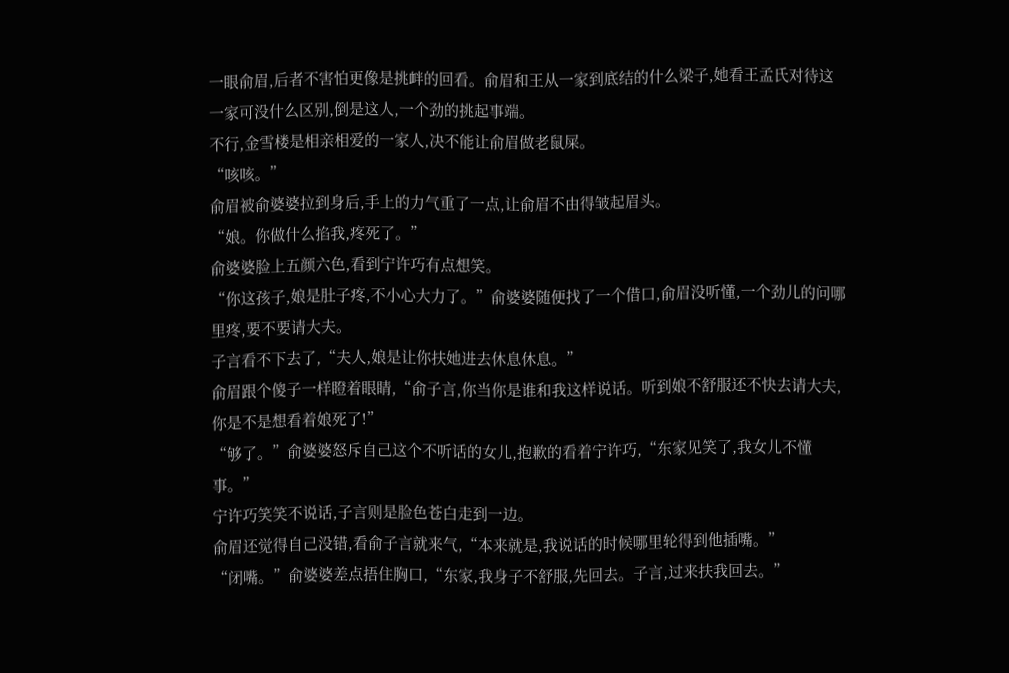一眼俞眉,后者不害怕更像是挑衅的回看。俞眉和王从一家到底结的什么梁子,她看王孟氏对待这一家可没什么区别,倒是这人,一个劲的挑起事端。
不行,金雪楼是相亲相爱的一家人,决不能让俞眉做老鼠屎。
“咳咳。”
俞眉被俞婆婆拉到身后,手上的力气重了一点,让俞眉不由得皱起眉头。
“娘。你做什么掐我,疼死了。”
俞婆婆脸上五颜六色,看到宁许巧有点想笑。
“你这孩子,娘是肚子疼,不小心大力了。”俞婆婆随便找了一个借口,俞眉没听懂,一个劲儿的问哪里疼,要不要请大夫。
子言看不下去了,“夫人,娘是让你扶她进去休息休息。”
俞眉跟个傻子一样瞪着眼睛,“俞子言,你当你是谁和我这样说话。听到娘不舒服还不快去请大夫,你是不是想看着娘死了!”
“够了。”俞婆婆怒斥自己这个不听话的女儿,抱歉的看着宁许巧,“东家见笑了,我女儿不懂事。”
宁许巧笑笑不说话,子言则是脸色苍白走到一边。
俞眉还觉得自己没错,看俞子言就来气,“本来就是,我说话的时候哪里轮得到他插嘴。”
“闭嘴。”俞婆婆差点捂住胸口,“东家,我身子不舒服,先回去。子言,过来扶我回去。”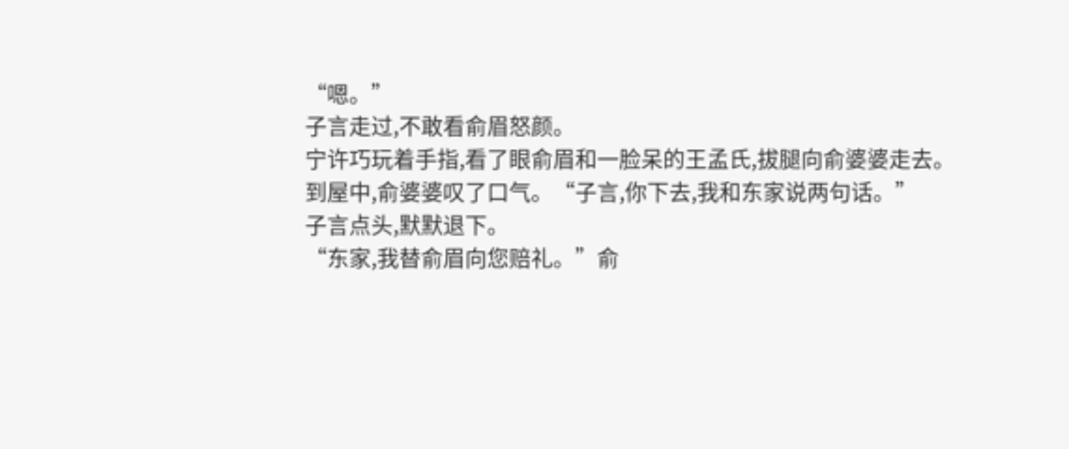“嗯。”
子言走过,不敢看俞眉怒颜。
宁许巧玩着手指,看了眼俞眉和一脸呆的王孟氏,拔腿向俞婆婆走去。
到屋中,俞婆婆叹了口气。“子言,你下去,我和东家说两句话。”
子言点头,默默退下。
“东家,我替俞眉向您赔礼。”俞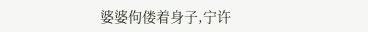婆婆佝偻着身子,宁许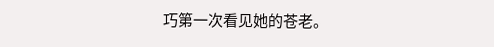巧第一次看见她的苍老。